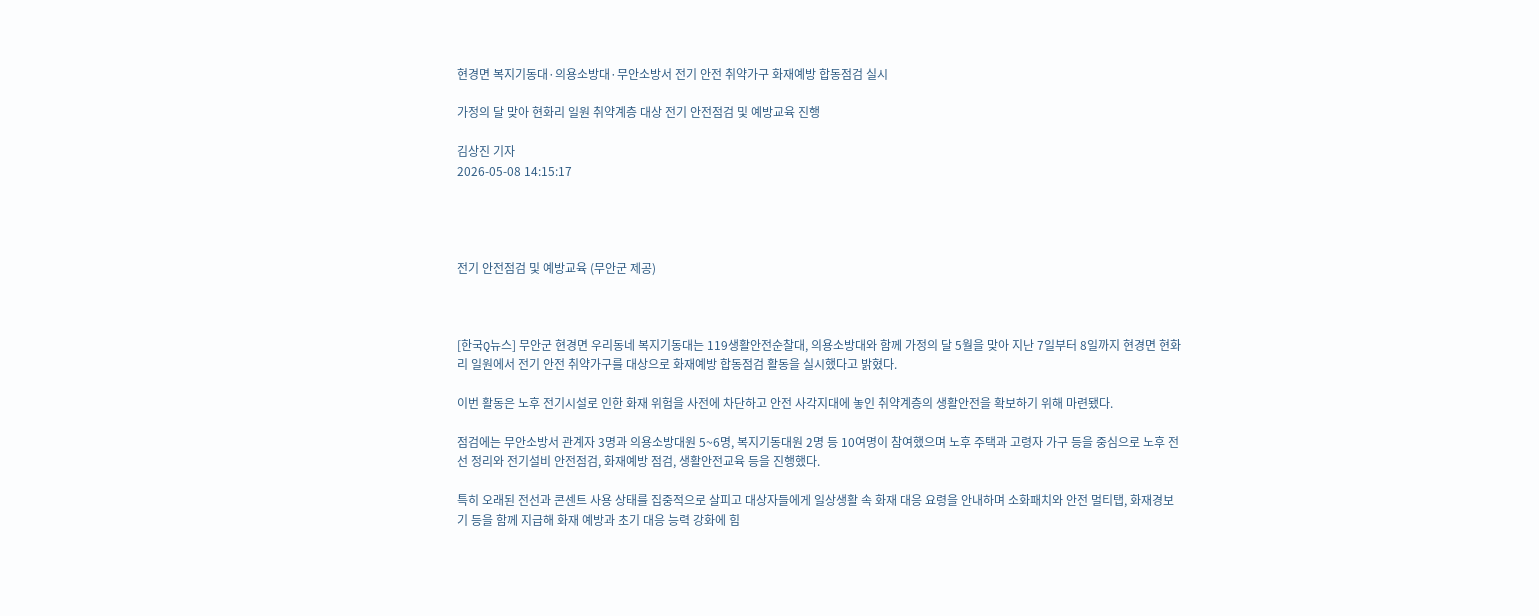현경면 복지기동대·의용소방대·무안소방서 전기 안전 취약가구 화재예방 합동점검 실시

가정의 달 맞아 현화리 일원 취약계층 대상 전기 안전점검 및 예방교육 진행

김상진 기자
2026-05-08 14:15:17




전기 안전점검 및 예방교육 (무안군 제공)



[한국Q뉴스] 무안군 현경면 우리동네 복지기동대는 119생활안전순찰대, 의용소방대와 함께 가정의 달 5월을 맞아 지난 7일부터 8일까지 현경면 현화리 일원에서 전기 안전 취약가구를 대상으로 화재예방 합동점검 활동을 실시했다고 밝혔다.

이번 활동은 노후 전기시설로 인한 화재 위험을 사전에 차단하고 안전 사각지대에 놓인 취약계층의 생활안전을 확보하기 위해 마련됐다.

점검에는 무안소방서 관계자 3명과 의용소방대원 5~6명, 복지기동대원 2명 등 10여명이 참여했으며 노후 주택과 고령자 가구 등을 중심으로 노후 전선 정리와 전기설비 안전점검, 화재예방 점검, 생활안전교육 등을 진행했다.

특히 오래된 전선과 콘센트 사용 상태를 집중적으로 살피고 대상자들에게 일상생활 속 화재 대응 요령을 안내하며 소화패치와 안전 멀티탭, 화재경보기 등을 함께 지급해 화재 예방과 초기 대응 능력 강화에 힘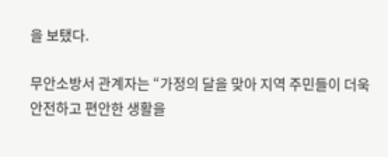을 보탰다.

무안소방서 관계자는 “가정의 달을 맞아 지역 주민들이 더욱 안전하고 편안한 생활을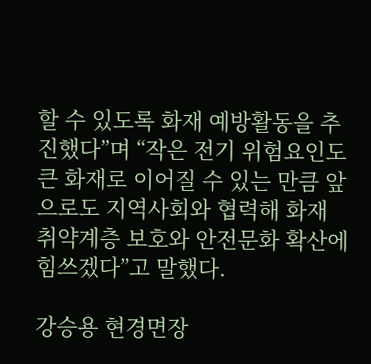할 수 있도록 화재 예방활동을 추진했다”며 “작은 전기 위험요인도 큰 화재로 이어질 수 있는 만큼 앞으로도 지역사회와 협력해 화재 취약계층 보호와 안전문화 확산에 힘쓰겠다”고 말했다.

강승용 현경면장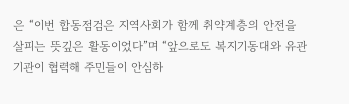은 “이번 합동점검은 지역사회가 함께 취약계층의 안전을 살피는 뜻깊은 활동이었다”며 “앞으로도 복지기동대와 유관기관이 협력해 주민들이 안심하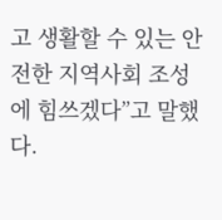고 생활할 수 있는 안전한 지역사회 조성에 힘쓰겠다”고 말했다.